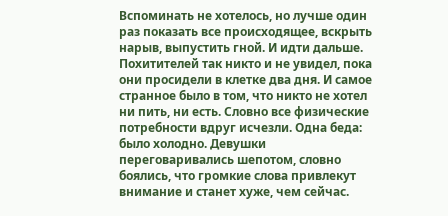Вспоминать не хотелось, но лучше один раз показать все происходящее, вскрыть нарыв, выпустить гной. И идти дальше.
Похитителей так никто и не увидел, пока они просидели в клетке два дня. И самое странное было в том, что никто не хотел ни пить, ни есть. Словно все физические потребности вдруг исчезли. Одна беда: было холодно. Девушки переговаривались шепотом, словно боялись, что громкие слова привлекут внимание и станет хуже, чем сейчас.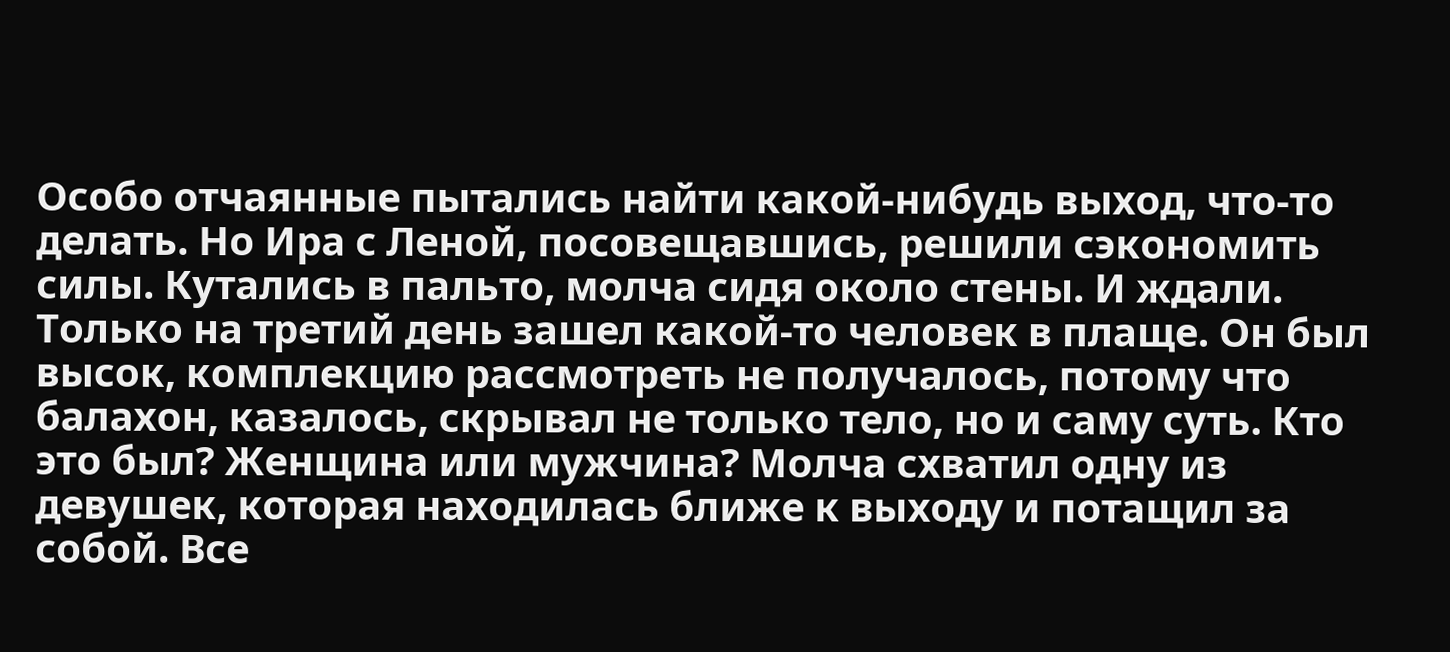Особо отчаянные пытались найти какой-нибудь выход, что-то делать. Но Ира с Леной, посовещавшись, решили сэкономить силы. Кутались в пальто, молча сидя около стены. И ждали.
Только на третий день зашел какой-то человек в плаще. Он был высок, комплекцию рассмотреть не получалось, потому что балахон, казалось, скрывал не только тело, но и саму суть. Кто это был? Женщина или мужчина? Молча схватил одну из девушек, которая находилась ближе к выходу и потащил за собой. Все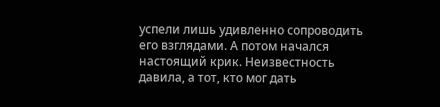успели лишь удивленно сопроводить его взглядами. А потом начался настоящий крик. Неизвестность давила, а тот, кто мог дать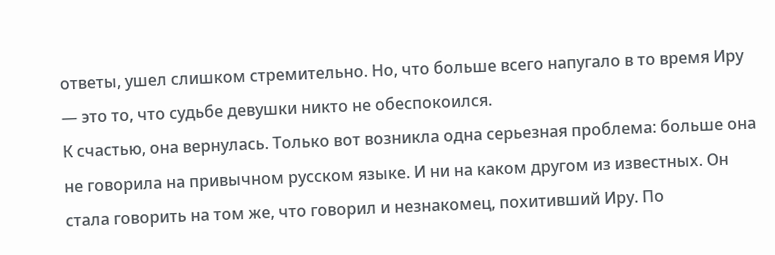ответы, ушел слишком стремительно. Но, что больше всего напугало в то время Иру — это то, что судьбе девушки никто не обеспокоился.
К счастью, она вернулась. Только вот возникла одна серьезная проблема: больше она не говорила на привычном русском языке. И ни на каком другом из известных. Он стала говорить на том же, что говорил и незнакомец, похитивший Иру. По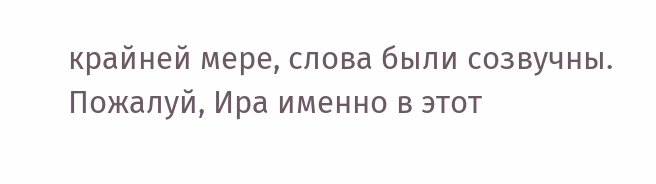крайней мере, слова были созвучны.
Пожалуй, Ира именно в этот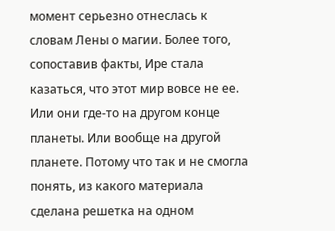момент серьезно отнеслась к словам Лены о магии. Более того, сопоставив факты, Ире стала казаться, что этот мир вовсе не ее. Или они где-то на другом конце планеты. Или вообще на другой планете. Потому что так и не смогла понять, из какого материала сделана решетка на одном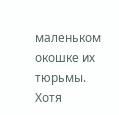маленьком окошке их тюрьмы. Хотя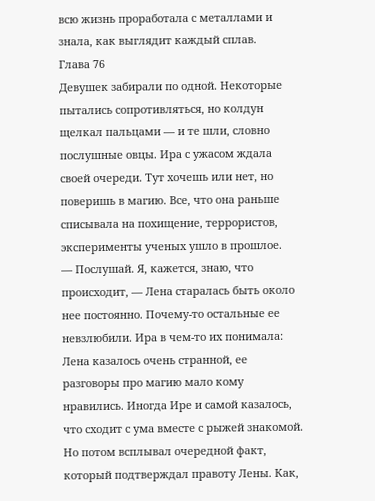всю жизнь проработала с металлами и знала, как выглядит каждый сплав.
Глава 76
Девушек забирали по одной. Некоторые пытались сопротивляться, но колдун щелкал пальцами — и те шли, словно послушные овцы. Ира с ужасом ждала своей очереди. Тут хочешь или нет, но поверишь в магию. Все, что она раньше списывала на похищение, террористов, эксперименты ученых ушло в прошлое.
— Послушай. Я, кажется, знаю, что происходит, — Лена старалась быть около нее постоянно. Почему-то остальные ее невзлюбили. Ира в чем-то их понимала: Лена казалось очень странной, ее разговоры про магию мало кому нравились. Иногда Ире и самой казалось, что сходит с ума вместе с рыжей знакомой. Но потом всплывал очередной факт, который подтверждал правоту Лены. Как,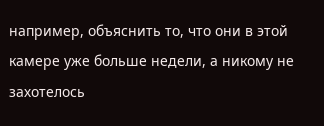например, объяснить то, что они в этой камере уже больше недели, а никому не захотелось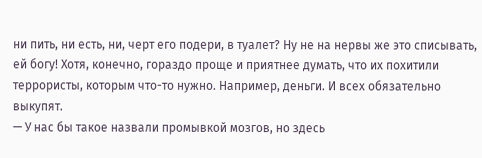ни пить, ни есть, ни, черт его подери, в туалет? Ну не на нервы же это списывать, ей богу! Хотя, конечно, гораздо проще и приятнее думать, что их похитили террористы, которым что-то нужно. Например, деньги. И всех обязательно выкупят.
— У нас бы такое назвали промывкой мозгов, но здесь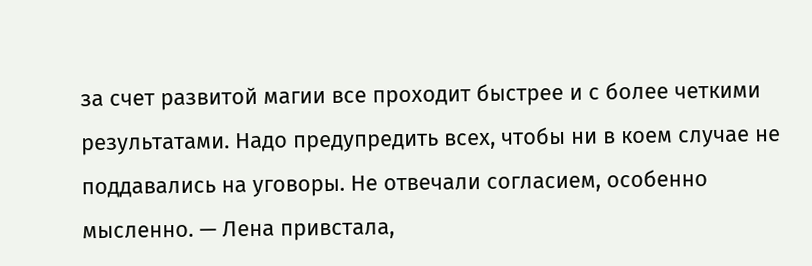за счет развитой магии все проходит быстрее и с более четкими результатами. Надо предупредить всех, чтобы ни в коем случае не поддавались на уговоры. Не отвечали согласием, особенно мысленно. — Лена привстала,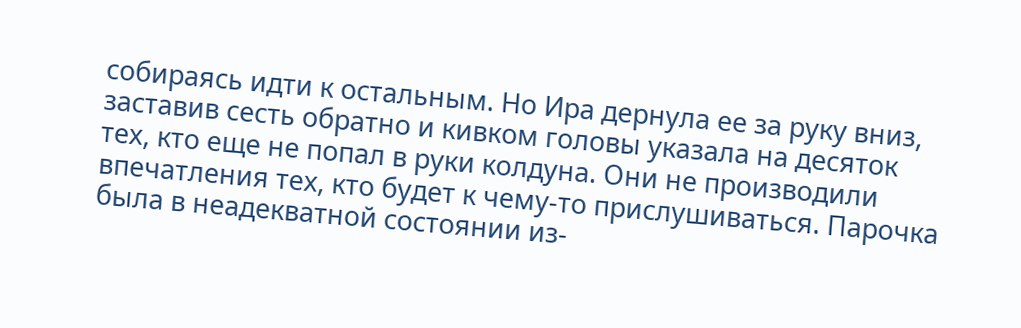собираясь идти к остальным. Но Ира дернула ее за руку вниз, заставив сесть обратно и кивком головы указала на десяток тех, кто еще не попал в руки колдуна. Они не производили впечатления тех, кто будет к чему-то прислушиваться. Парочка была в неадекватной состоянии из-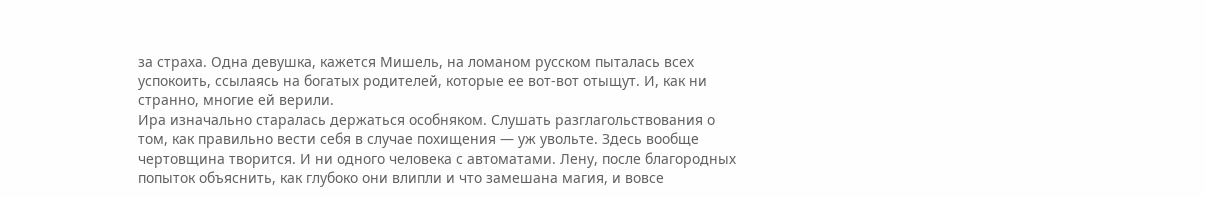за страха. Одна девушка, кажется Мишель, на ломаном русском пыталась всех успокоить, ссылаясь на богатых родителей, которые ее вот-вот отыщут. И, как ни странно, многие ей верили.
Ира изначально старалась держаться особняком. Слушать разглагольствования о том, как правильно вести себя в случае похищения — уж увольте. Здесь вообще чертовщина творится. И ни одного человека с автоматами. Лену, после благородных попыток объяснить, как глубоко они влипли и что замешана магия, и вовсе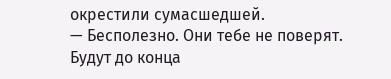окрестили сумасшедшей.
— Бесполезно. Они тебе не поверят. Будут до конца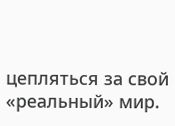цепляться за свой «реальный» мир.